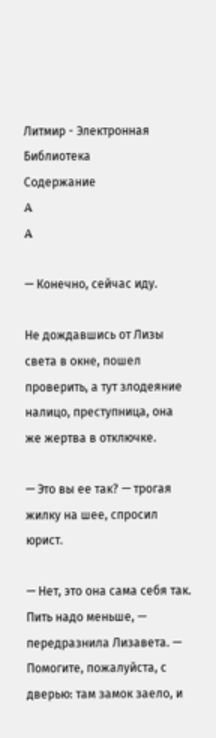Литмир - Электронная Библиотека
Содержание
A
A

— Конечно, сейчас иду.

Не дождавшись от Лизы света в окне, пошел проверить, а тут злодеяние налицо, преступница, она же жертва в отключке.

— Это вы ее так? — трогая жилку на шее, спросил юрист.

— Нет, это она сама себя так. Пить надо меньше, — передразнила Лизавета. — Помогите, пожалуйста, с дверью: там замок заело, и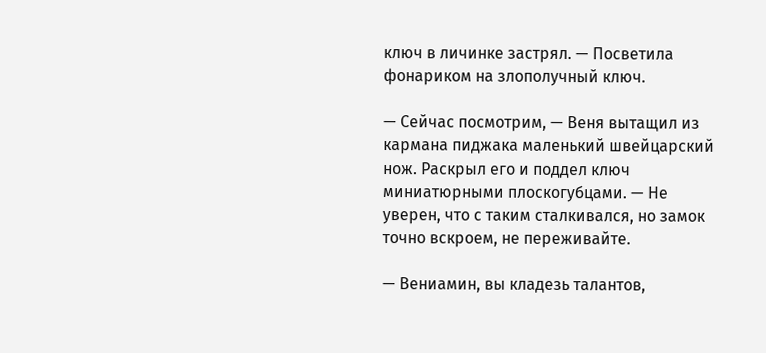ключ в личинке застрял. — Посветила фонариком на злополучный ключ.

— Сейчас посмотрим, — Веня вытащил из кармана пиджака маленький швейцарский нож. Раскрыл его и поддел ключ миниатюрными плоскогубцами. — Не уверен, что с таким сталкивался, но замок точно вскроем, не переживайте.

— Вениамин, вы кладезь талантов,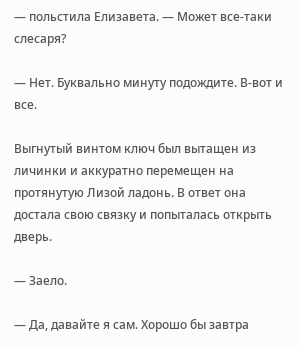— польстила Елизавета. — Может все-таки слесаря?

— Нет. Буквально минуту подождите. В-вот и все.

Выгнутый винтом ключ был вытащен из личинки и аккуратно перемещен на протянутую Лизой ладонь. В ответ она достала свою связку и попыталась открыть дверь.

— Заело.

— Да, давайте я сам. Хорошо бы завтра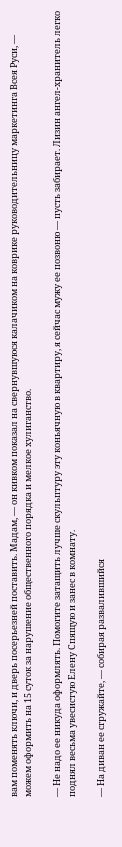вам поменять ключи, и дверь посерьезней поставить. Мадам, — он кивком показал на свернувшуюся калачиком на коврике руководительницу маркетинга Всея Руси, — можем оформить на 15 суток за нарушение общественного порядка и мелкое хулиганство.

— Не надо ее никуда оформлять. Помогите затащить лучше скульптуру эту коньячную в квартиру, я сейчас мужу ее позвоню — пусть забирает. Лизин ангел-хранитель легко поднял весьма увесистую Елену Спящую и занес в комнату.

— На диван ее сгружайте, — собирая развалившийся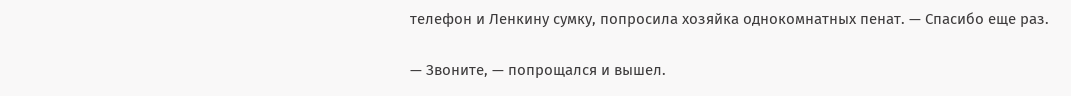телефон и Ленкину сумку, попросила хозяйка однокомнатных пенат. — Спасибо еще раз.

— Звоните, — попрощался и вышел.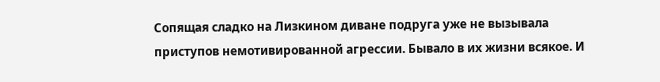Сопящая сладко на Лизкином диване подруга уже не вызывала приступов немотивированной агрессии. Бывало в их жизни всякое. И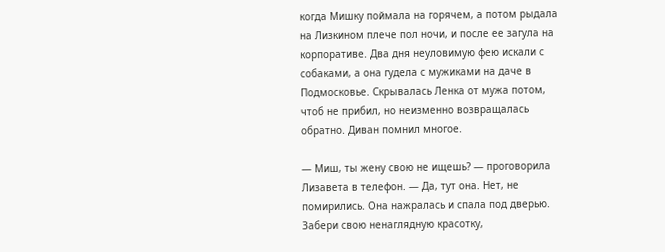когда Мишку поймала на горячем, а потом рыдала на Лизкином плече пол ночи, и после ее загула на корпоративе. Два дня неуловимую фею искали с собаками, а она гудела с мужиками на даче в Подмосковье. Скрывалась Ленка от мужа потом, чтоб не прибил, но неизменно возвращалась обратно. Диван помнил многое.

— Миш, ты жену свою не ищешь? — проговорила Лизавета в телефон. — Да, тут она. Нет, не помирились. Она нажралась и спала под дверью. Забери свою ненаглядную красотку,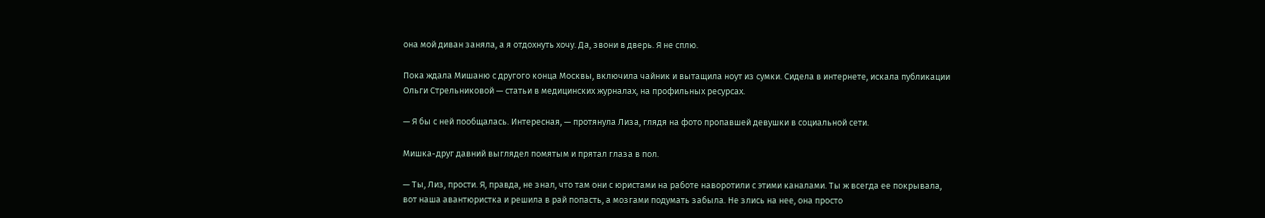она мой диван заняла, а я отдохнуть хочу. Да, звони в дверь. Я не сплю.

Пока ждала Мишаню с другого конца Москвы, включила чайник и вытащила ноут из сумки. Сидела в интернете, искала публикации Ольги Стрельниковой — статьи в медицинских журналах, на профильных ресурсах.

— Я бы с ней пообщалась. Интересная, — протянула Лиза, глядя на фото пропавшей девушки в социальной сети.

Мишка-друг давний выглядел помятым и прятал глаза в пол.

— Ты, Лиз, прости. Я, правда, не знал, что там они с юристами на работе наворотили с этими каналами. Ты ж всегда ее покрывала, вот наша авантюристка и решила в рай попасть, а мозгами подумать забыла. Не злись на нее, она просто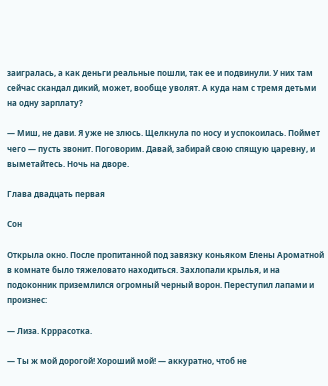заигралась, а как деньги реальные пошли, так ее и подвинули. У них там сейчас скандал дикий, может, вообще уволят. А куда нам с тремя детьми на одну зарплату?

— Миш, не дави. Я уже не злюсь. Щелкнула по носу и успокоилась. Поймет чего — пусть звонит. Поговорим. Давай, забирай свою спящую царевну, и выметайтесь. Ночь на дворе.

Глава двадцать первая

Сон

Открыла окно. После пропитанной под завязку коньяком Елены Ароматной в комнате было тяжеловато находиться. Захлопали крылья, и на подоконник приземлился огромный черный ворон. Переступил лапами и произнес:

— Лиза. Крррасотка.

— Ты ж мой дорогой! Хороший мой! — аккуратно, чтоб не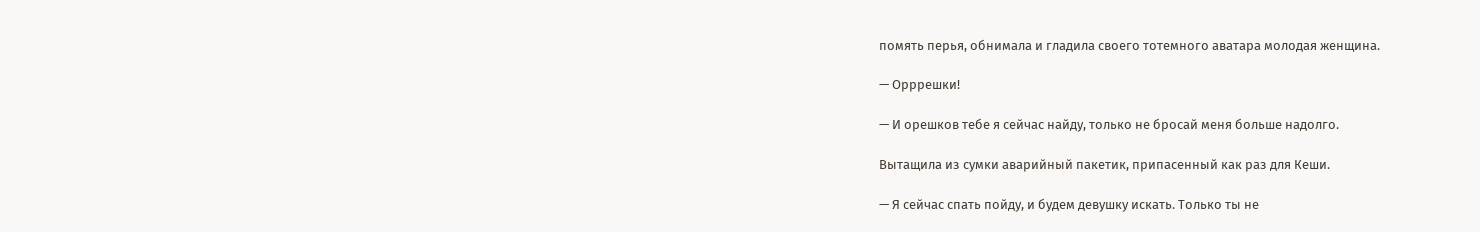помять перья, обнимала и гладила своего тотемного аватара молодая женщина.

— Орррешки!

— И орешков тебе я сейчас найду, только не бросай меня больше надолго.

Вытащила из сумки аварийный пакетик, припасенный как раз для Кеши.

— Я сейчас спать пойду, и будем девушку искать. Только ты не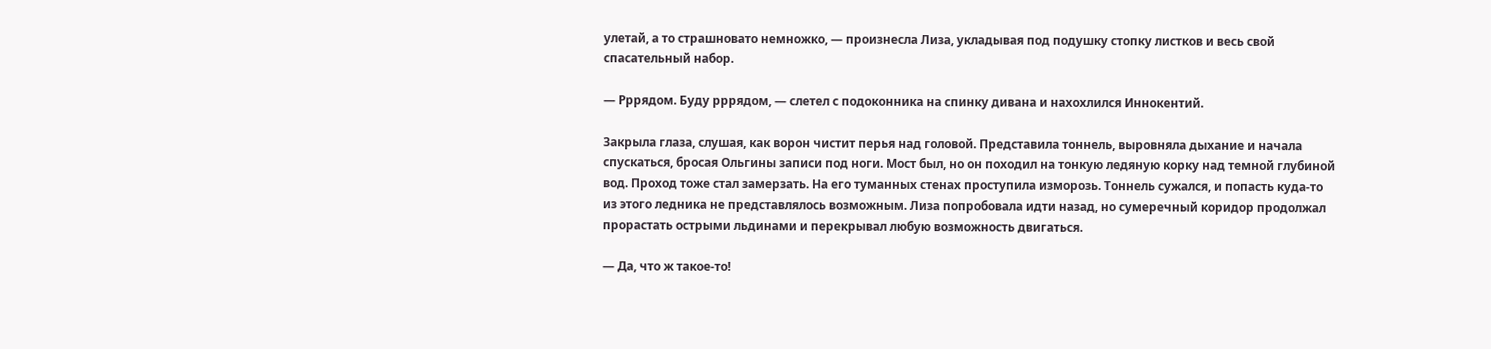улетай, а то страшновато немножко, — произнесла Лиза, укладывая под подушку стопку листков и весь свой спасательный набор.

— Рррядом. Буду рррядом, — слетел с подоконника на спинку дивана и нахохлился Иннокентий.

Закрыла глаза, слушая, как ворон чистит перья над головой. Представила тоннель, выровняла дыхание и начала спускаться, бросая Ольгины записи под ноги. Мост был, но он походил на тонкую ледяную корку над темной глубиной вод. Проход тоже стал замерзать. На его туманных стенах проступила изморозь. Тоннель сужался, и попасть куда-то из этого ледника не представлялось возможным. Лиза попробовала идти назад, но сумеречный коридор продолжал прорастать острыми льдинами и перекрывал любую возможность двигаться.

— Да, что ж такое-то!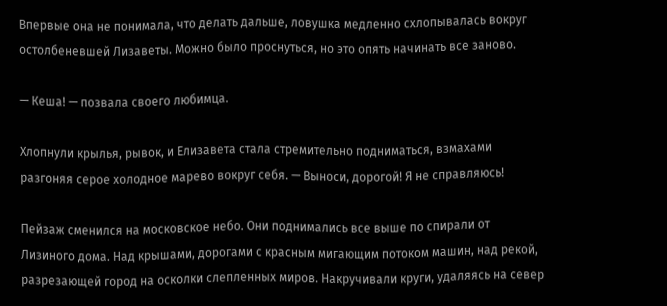Впервые она не понимала, что делать дальше, ловушка медленно схлопывалась вокруг остолбеневшей Лизаветы. Можно было проснуться, но это опять начинать все заново.

— Кеша! — позвала своего любимца.

Хлопнули крылья, рывок, и Елизавета стала стремительно подниматься, взмахами разгоняя серое холодное марево вокруг себя. — Выноси, дорогой! Я не справляюсь!

Пейзаж сменился на московское небо. Они поднимались все выше по спирали от Лизиного дома. Над крышами, дорогами с красным мигающим потоком машин, над рекой, разрезающей город на осколки слепленных миров. Накручивали круги, удаляясь на север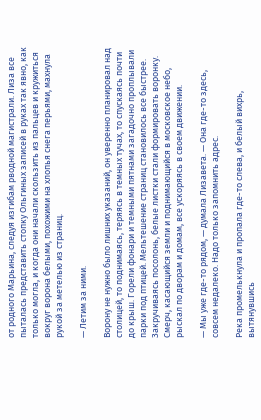от родного Марьина, следуя изгибам рводной магистрали. Лиза все пыталась представить стопку Ольгиных записей в руках так явно, как только могла, и когда они начали скользить из пальцев и кружиться вокруг ворона белыми, похожими на хлопья снега перьями, махнула рукой за метелью из страниц.

— Летим за ними.

Ворону не нужно было лишних указаний, он уверенно планировал над столицей, то поднимаясь, теряясь в темных тучах, то спускаясь почти до крыш. Горели фонари и темными пятнами загадочно проплывали парки под птицей. Мельтешение страниц становилось все быстрее. Закручиваясь посолонь, белые листки стали формировать воронку. Смерч, касающийся земли и поднимающийся в московское небо, рыскал по дворам и домам, все ускоряясь в своем движении.

— Мы уже где-то рядом, — думала Лизавета. — Она где-то здесь, совсем недалеко. Надо только запомнить адрес.

Река промелькнула и пропала где-то слева, и белый вихрь, вытянувшись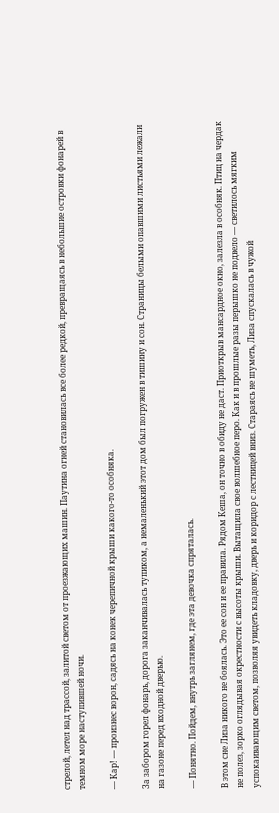стрелой, летел над трассой, залитой светом от проезжающих машин. Паутина огней становилась все более редкой, превращаясь в небольшие островки фонарей в темном море наступившей ночи.

— Кар! — произнес ворон, садясь на конек черепичной крыши какого-то особняка.

За забором горел фонарь, дорога заканчивалась тупиком, а немаленький этот дом был погружен в тишину и сон. Страницы белыми опавшими листьями лежали на газоне перед входной дверью.

— Понятно. Пойдем, внутрь заглянем, где эта девочка спряталась.

В этом сне Лиза никого не боялась. Это ее сон и ее правила. Рядом Кеша, он точно в обиду не даст. Приоткрыв мансардное окно, залезла в особняк. Птиц на чердак не полез, зорко оглядывая окрестности с высоты крыши. Вытащила свое волшебное перо. Как и в прошлые разы перышко не подвело — светилось мягким успокаивающим светом, позволяя увидеть кладовку, дверь и коридор с лестницей вниз. Стараясь не шуметь, Лиза спускалась в чужой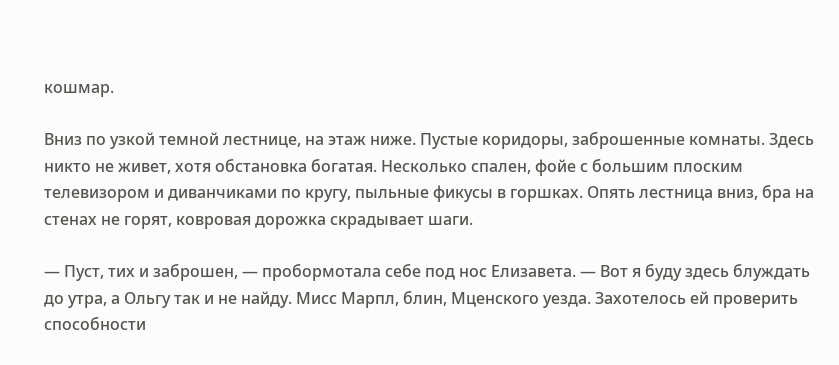кошмар.

Вниз по узкой темной лестнице, на этаж ниже. Пустые коридоры, заброшенные комнаты. Здесь никто не живет, хотя обстановка богатая. Несколько спален, фойе с большим плоским телевизором и диванчиками по кругу, пыльные фикусы в горшках. Опять лестница вниз, бра на стенах не горят, ковровая дорожка скрадывает шаги.

— Пуст, тих и заброшен, — пробормотала себе под нос Елизавета. — Вот я буду здесь блуждать до утра, а Ольгу так и не найду. Мисс Марпл, блин, Мценского уезда. Захотелось ей проверить способности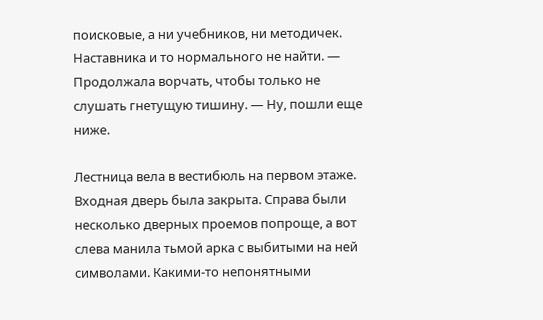поисковые, а ни учебников, ни методичек. Наставника и то нормального не найти. — Продолжала ворчать, чтобы только не слушать гнетущую тишину. — Ну, пошли еще ниже.

Лестница вела в вестибюль на первом этаже. Входная дверь была закрыта. Справа были несколько дверных проемов попроще, а вот слева манила тьмой арка с выбитыми на ней символами. Какими-то непонятными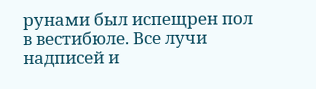рунами был испещрен пол в вестибюле. Все лучи надписей и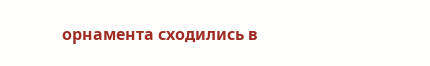орнамента сходились в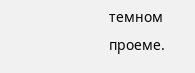темном проеме.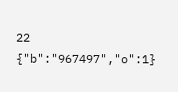22
{"b":"967497","o":1}